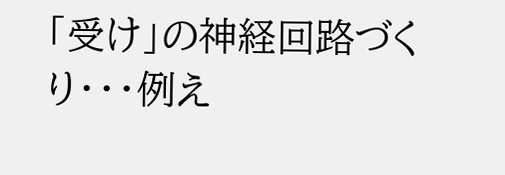「受け」の神経回路づくり・・・例え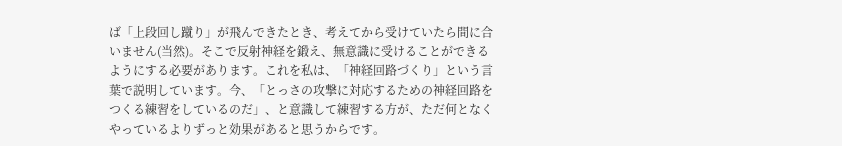ば「上段回し蹴り」が飛んできたとき、考えてから受けていたら間に合いません(当然)。そこで反射神経を鍛え、無意識に受けることができるようにする必要があります。これを私は、「神経回路づくり」という言葉で説明しています。今、「とっさの攻撃に対応するための神経回路をつくる練習をしているのだ」、と意識して練習する方が、ただ何となくやっているよりずっと効果があると思うからです。